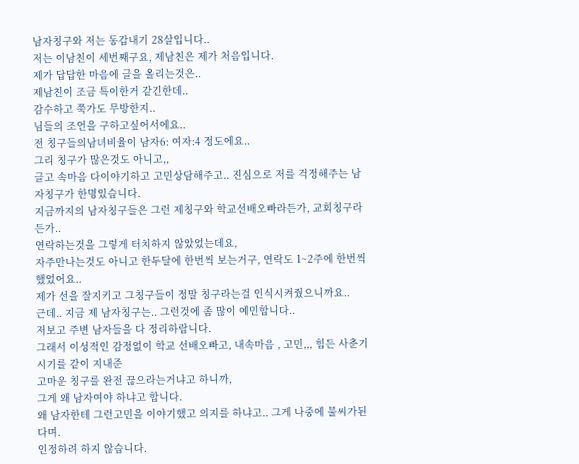남자칭구와 저는 동갑내기 28살입니다..
저는 이남친이 세번째구요, 제남친은 제가 처음입니다.
제가 답답한 마음에 글을 올리는것은..
제남친이 조금 특이한거 같긴한데..
감수하고 쭉가도 무방한지..
님들의 조언을 구하고싶어서에요..
전 칭구들의남녀비율이 남자6: 여자:4 정도에요..
그리 칭구가 많은것도 아니고,,
글고 속마음 다이야기하고 고민상담해주고.. 진심으로 저를 걱정해주는 남자칭구가 한명있습니다.
지금까지의 남자칭구들은 그런 제칭구와 학교선배오빠라든가, 교회칭구라든가..
연락하는것을 그렇게 터치하지 않았었는데요,
자주만나는것도 아니고 한두달에 한번씩 보는거구, 연락도 1~2주에 한번씩했었어요..
제가 선을 잘지키고 그칭구들이 정말 칭구라는걸 인식시켜줬으니까요..
근데.. 지금 제 남자칭구는.. 그런것에 좀 많이 예민합니다..
저보고 주변 남자들을 다 정리하랍니다.
그래서 이성적인 감정없이 학교 선배오빠고, 내속마음 , 고민,,, 힘든 사춘기 시기를 같이 지내준
고마운 칭구를 완전 끊으라는거냐고 하니까,
그게 왜 남자여야 하냐고 합니다.
왜 남자한테 그런고민을 이야기했고 의지를 하냐고.. 그게 나중에 불씨가된다며.
인정하려 하지 않습니다.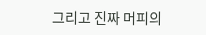그리고 진짜 머피의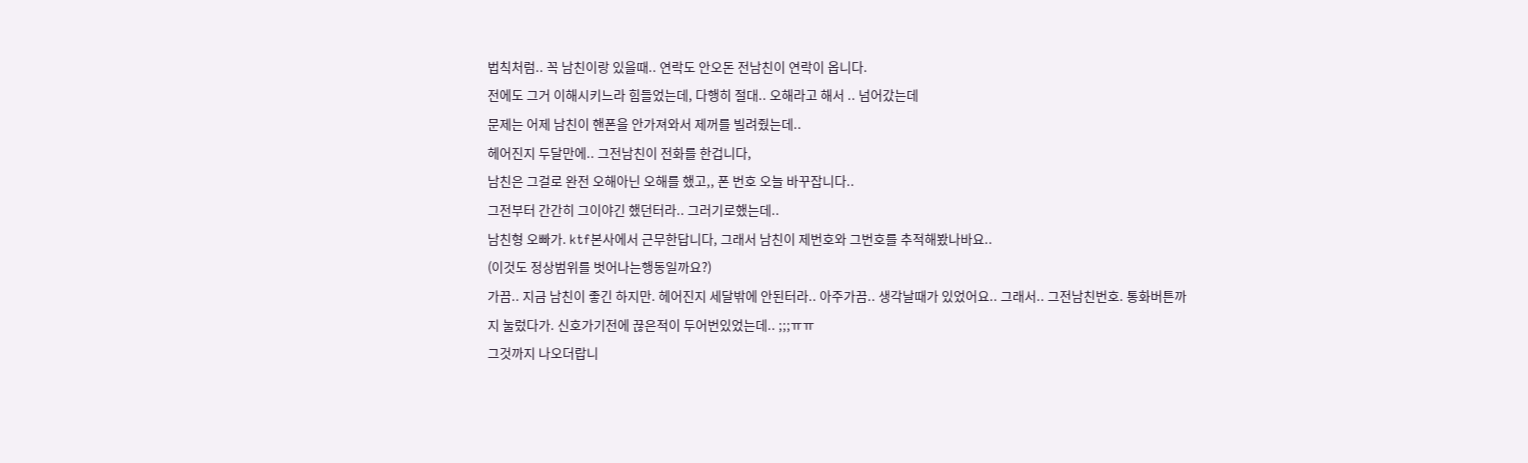법칙처럼.. 꼭 남친이랑 있을때.. 연락도 안오돈 전남친이 연락이 옵니다.
전에도 그거 이해시키느라 힘들었는데, 다행히 절대.. 오해라고 해서 .. 넘어갔는데
문제는 어제 남친이 핸폰을 안가져와서 제꺼를 빌려줬는데..
헤어진지 두달만에.. 그전남친이 전화를 한겁니다,
남친은 그걸로 완전 오해아닌 오해를 했고,, 폰 번호 오늘 바꾸잡니다..
그전부터 간간히 그이야긴 했던터라.. 그러기로했는데..
남친형 오빠가. ktf본사에서 근무한답니다, 그래서 남친이 제번호와 그번호를 추적해봤나바요..
(이것도 정상범위를 벗어나는행동일까요?)
가끔.. 지금 남친이 좋긴 하지만. 헤어진지 세달밖에 안된터라.. 아주가끔.. 생각날때가 있었어요.. 그래서.. 그전남친번호. 통화버튼까지 눌렀다가. 신호가기전에 끊은적이 두어번있었는데.. ;;;ㅠㅠ
그것까지 나오더랍니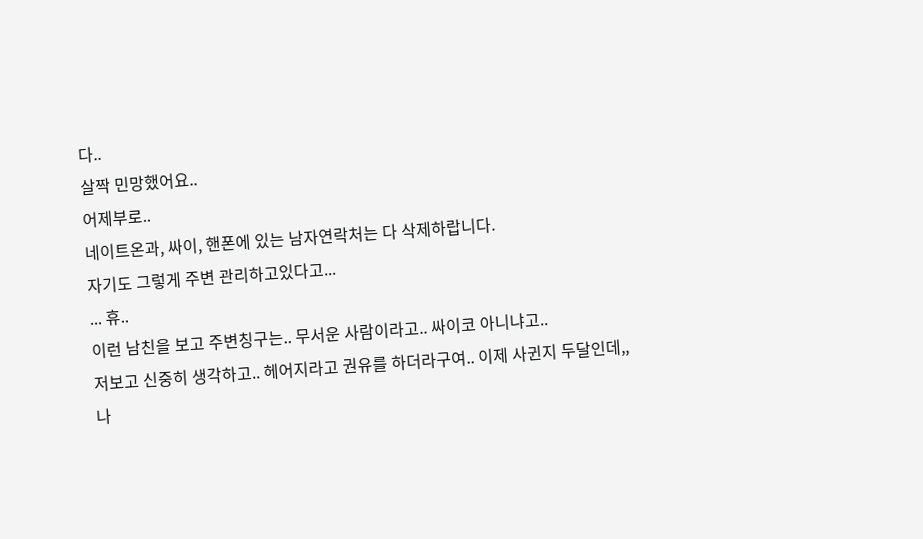다..
살짝 민망했어요..
어제부로..
네이트온과, 싸이, 핸폰에 있는 남자연락처는 다 삭제하랍니다.
자기도 그렇게 주변 관리하고있다고...
... 휴..
이런 남친을 보고 주변칭구는.. 무서운 사람이라고.. 싸이코 아니냐고..
저보고 신중히 생각하고.. 헤어지라고 권유를 하더라구여.. 이제 사귄지 두달인데,, 나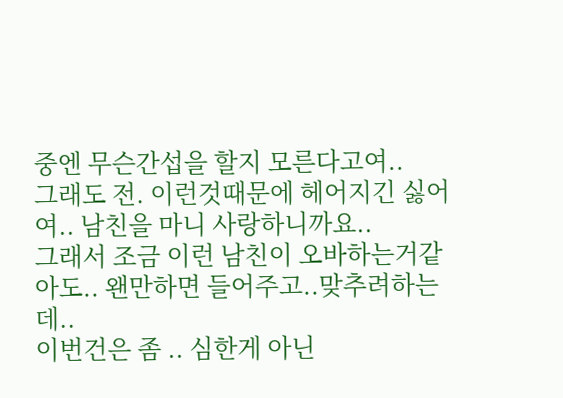중엔 무슨간섭을 할지 모른다고여..
그래도 전. 이런것때문에 헤어지긴 싫어여.. 남친을 마니 사랑하니까요..
그래서 조금 이런 남친이 오바하는거같아도.. 왠만하면 들어주고..맞추려하는데..
이번건은 좀 .. 심한게 아닌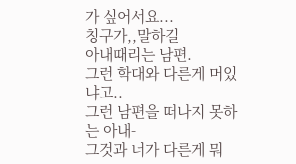가 싶어서요...
칭구가,,말하길
아내때리는 남편.
그런 학대와 다른게 머있냐고..
그런 남편을 떠나지 못하는 아내-
그것과 너가 다른게 뭐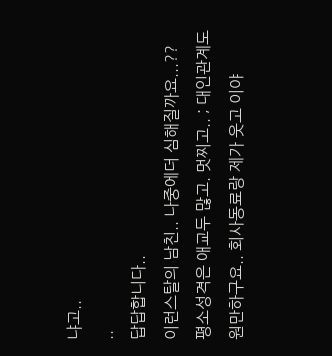냐고..
..
답답합니다..
이런스탈의 남친.. 나중에더 심해질까요...??
평소성격은 애교두 많고. 멋찌고.. ; 대인관계도 원만하구요.. 회사동료랑 제가 웃고 이야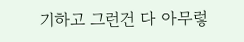기하고 그런건 다 아무렇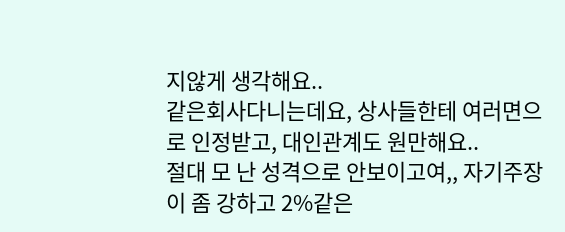지않게 생각해요..
같은회사다니는데요, 상사들한테 여러면으로 인정받고, 대인관계도 원만해요..
절대 모 난 성격으로 안보이고여,, 자기주장이 좀 강하고 2%같은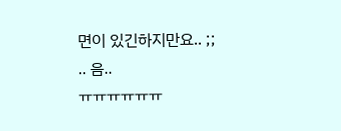면이 있긴하지만요.. ;;
.. 음..
ㅠㅠㅠㅠㅠㅠ